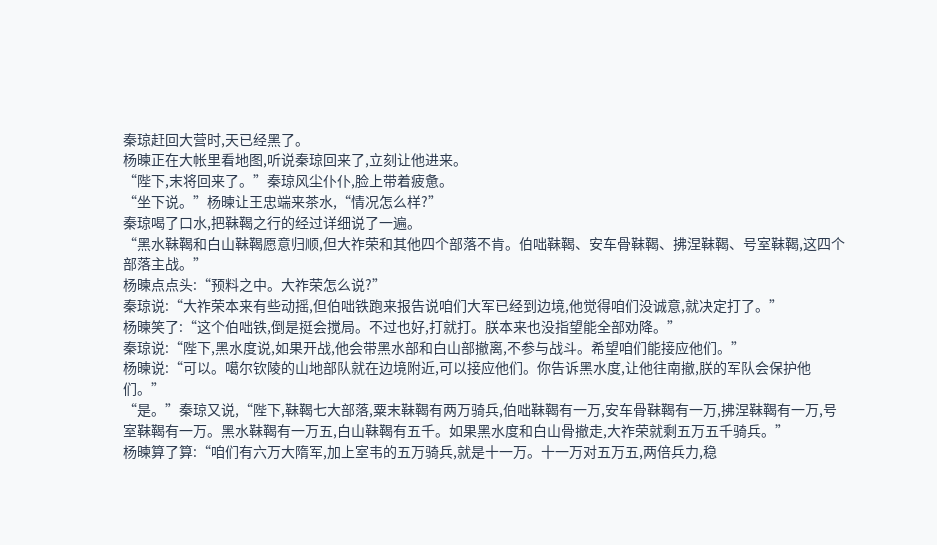秦琼赶回大营时,天已经黑了。
杨暕正在大帐里看地图,听说秦琼回来了,立刻让他进来。
“陛下,末将回来了。”秦琼风尘仆仆,脸上带着疲惫。
“坐下说。”杨暕让王忠端来茶水,“情况怎么样?”
秦琼喝了口水,把靺鞨之行的经过详细说了一遍。
“黑水靺鞨和白山靺鞨愿意归顺,但大祚荣和其他四个部落不肯。伯咄靺鞨、安车骨靺鞨、拂涅靺鞨、号室靺鞨,这四个部落主战。”
杨暕点点头:“预料之中。大祚荣怎么说?”
秦琼说:“大祚荣本来有些动摇,但伯咄铁跑来报告说咱们大军已经到边境,他觉得咱们没诚意,就决定打了。”
杨暕笑了:“这个伯咄铁,倒是挺会搅局。不过也好,打就打。朕本来也没指望能全部劝降。”
秦琼说:“陛下,黑水度说,如果开战,他会带黑水部和白山部撤离,不参与战斗。希望咱们能接应他们。”
杨暕说:“可以。噶尔钦陵的山地部队就在边境附近,可以接应他们。你告诉黑水度,让他往南撤,朕的军队会保护他们。”
“是。”秦琼又说,“陛下,靺鞨七大部落,粟末靺鞨有两万骑兵,伯咄靺鞨有一万,安车骨靺鞨有一万,拂涅靺鞨有一万,号室靺鞨有一万。黑水靺鞨有一万五,白山靺鞨有五千。如果黑水度和白山骨撤走,大祚荣就剩五万五千骑兵。”
杨暕算了算:“咱们有六万大隋军,加上室韦的五万骑兵,就是十一万。十一万对五万五,两倍兵力,稳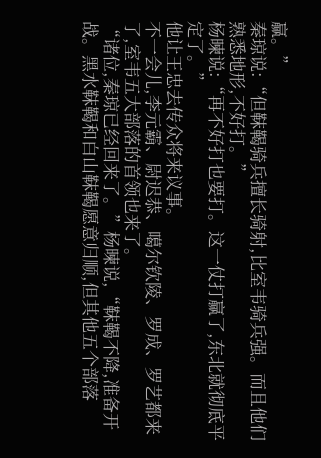赢。”
秦琼说:“但靺鞨骑兵擅长骑射,比室韦骑兵强。而且他们熟悉地形,不好打。”
杨暕说:“再不好打也要打。这一仗打赢了,东北就彻底平定了。”
他让王忠去传众将来议事。
不一会儿,李元霸、尉迟恭、噶尔钦陵、罗成、罗艺都来了,室韦五大部落的首领也来了。
“诸位,秦琼已经回来了。”杨暕说,“靺鞨不降,准备开战。黑水靺鞨和白山靺鞨愿意归顺,但其他五个部落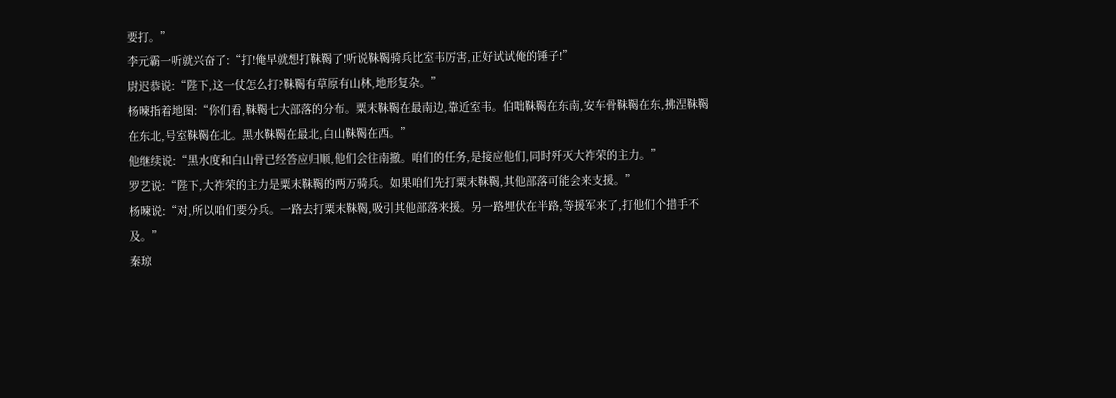要打。”
李元霸一听就兴奋了:“打!俺早就想打靺鞨了!听说靺鞨骑兵比室韦厉害,正好试试俺的锤子!”
尉迟恭说:“陛下,这一仗怎么打?靺鞨有草原有山林,地形复杂。”
杨暕指着地图:“你们看,靺鞨七大部落的分布。粟末靺鞨在最南边,靠近室韦。伯咄靺鞨在东南,安车骨靺鞨在东,拂涅靺鞨在东北,号室靺鞨在北。黑水靺鞨在最北,白山靺鞨在西。”
他继续说:“黑水度和白山骨已经答应归顺,他们会往南撤。咱们的任务,是接应他们,同时歼灭大祚荣的主力。”
罗艺说:“陛下,大祚荣的主力是粟末靺鞨的两万骑兵。如果咱们先打粟末靺鞨,其他部落可能会来支援。”
杨暕说:“对,所以咱们要分兵。一路去打粟末靺鞨,吸引其他部落来援。另一路埋伏在半路,等援军来了,打他们个措手不及。”
秦琼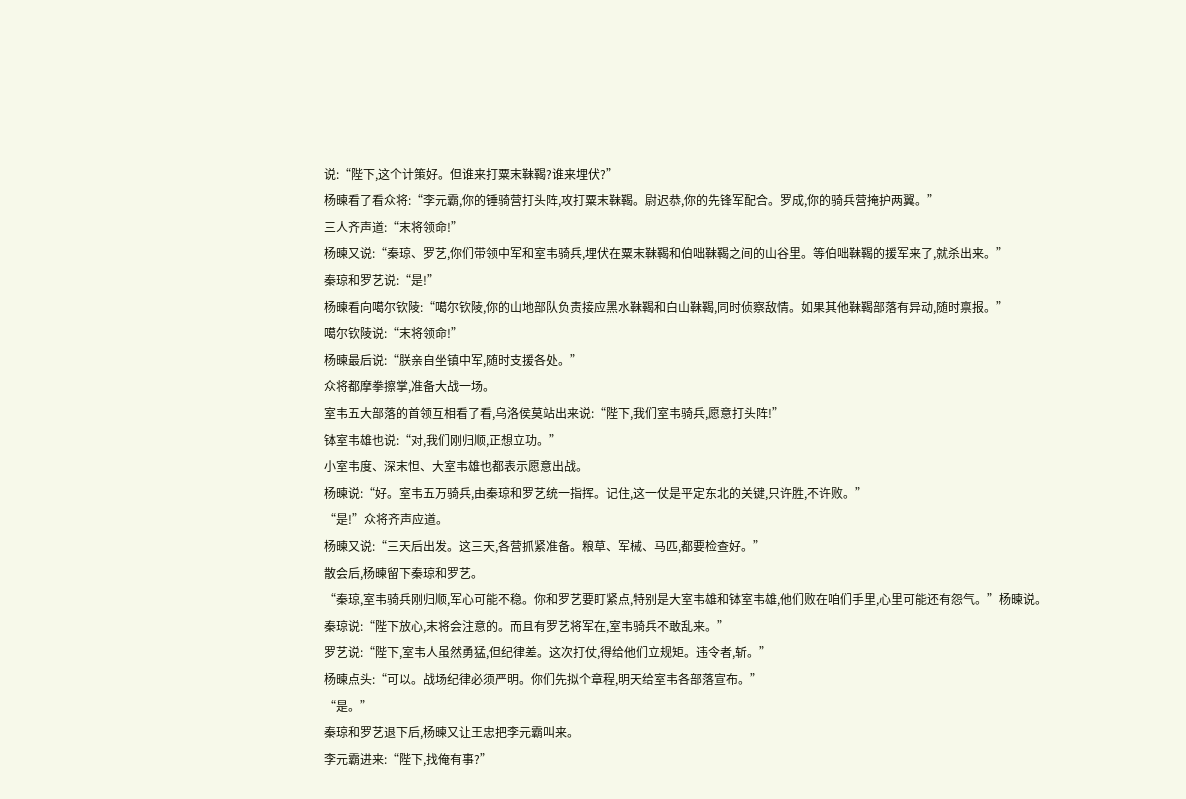说:“陛下,这个计策好。但谁来打粟末靺鞨?谁来埋伏?”
杨暕看了看众将:“李元霸,你的锤骑营打头阵,攻打粟末靺鞨。尉迟恭,你的先锋军配合。罗成,你的骑兵营掩护两翼。”
三人齐声道:“末将领命!”
杨暕又说:“秦琼、罗艺,你们带领中军和室韦骑兵,埋伏在粟末靺鞨和伯咄靺鞨之间的山谷里。等伯咄靺鞨的援军来了,就杀出来。”
秦琼和罗艺说:“是!”
杨暕看向噶尔钦陵:“噶尔钦陵,你的山地部队负责接应黑水靺鞨和白山靺鞨,同时侦察敌情。如果其他靺鞨部落有异动,随时禀报。”
噶尔钦陵说:“末将领命!”
杨暕最后说:“朕亲自坐镇中军,随时支援各处。”
众将都摩拳擦掌,准备大战一场。
室韦五大部落的首领互相看了看,乌洛侯莫站出来说:“陛下,我们室韦骑兵,愿意打头阵!”
钵室韦雄也说:“对,我们刚归顺,正想立功。”
小室韦度、深末怛、大室韦雄也都表示愿意出战。
杨暕说:“好。室韦五万骑兵,由秦琼和罗艺统一指挥。记住,这一仗是平定东北的关键,只许胜,不许败。”
“是!”众将齐声应道。
杨暕又说:“三天后出发。这三天,各营抓紧准备。粮草、军械、马匹,都要检查好。”
散会后,杨暕留下秦琼和罗艺。
“秦琼,室韦骑兵刚归顺,军心可能不稳。你和罗艺要盯紧点,特别是大室韦雄和钵室韦雄,他们败在咱们手里,心里可能还有怨气。”杨暕说。
秦琼说:“陛下放心,末将会注意的。而且有罗艺将军在,室韦骑兵不敢乱来。”
罗艺说:“陛下,室韦人虽然勇猛,但纪律差。这次打仗,得给他们立规矩。违令者,斩。”
杨暕点头:“可以。战场纪律必须严明。你们先拟个章程,明天给室韦各部落宣布。”
“是。”
秦琼和罗艺退下后,杨暕又让王忠把李元霸叫来。
李元霸进来:“陛下,找俺有事?”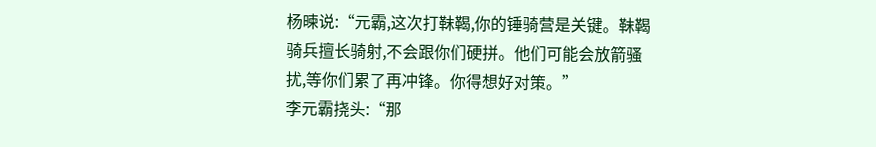杨暕说:“元霸,这次打靺鞨,你的锤骑营是关键。靺鞨骑兵擅长骑射,不会跟你们硬拼。他们可能会放箭骚扰,等你们累了再冲锋。你得想好对策。”
李元霸挠头:“那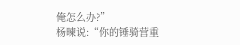俺怎么办?”
杨暕说:“你的锤骑营重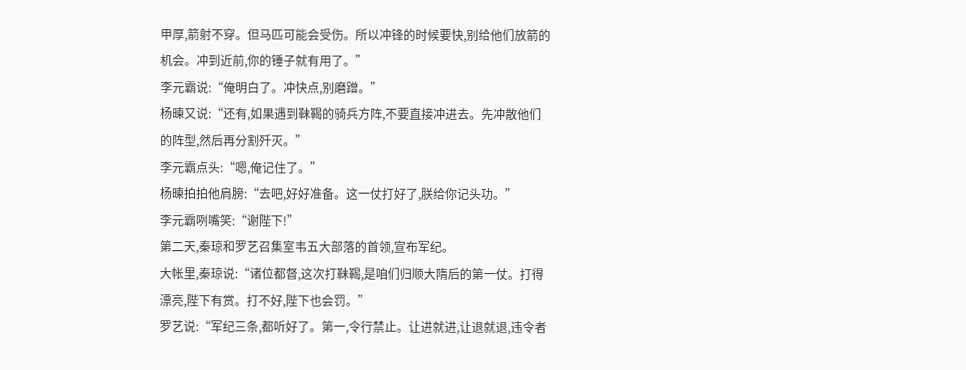甲厚,箭射不穿。但马匹可能会受伤。所以冲锋的时候要快,别给他们放箭的机会。冲到近前,你的锤子就有用了。”
李元霸说:“俺明白了。冲快点,别磨蹭。”
杨暕又说:“还有,如果遇到靺鞨的骑兵方阵,不要直接冲进去。先冲散他们的阵型,然后再分割歼灭。”
李元霸点头:“嗯,俺记住了。”
杨暕拍拍他肩膀:“去吧,好好准备。这一仗打好了,朕给你记头功。”
李元霸咧嘴笑:“谢陛下!”
第二天,秦琼和罗艺召集室韦五大部落的首领,宣布军纪。
大帐里,秦琼说:“诸位都督,这次打靺鞨,是咱们归顺大隋后的第一仗。打得漂亮,陛下有赏。打不好,陛下也会罚。”
罗艺说:“军纪三条,都听好了。第一,令行禁止。让进就进,让退就退,违令者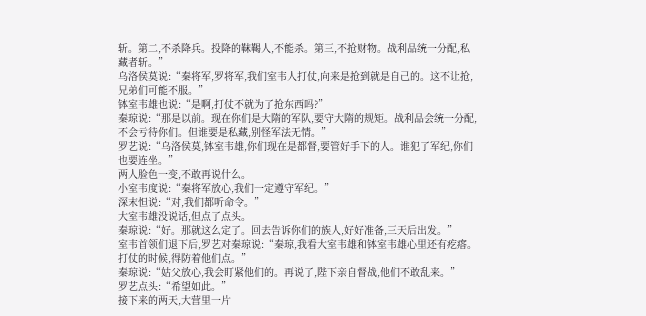斩。第二,不杀降兵。投降的靺鞨人,不能杀。第三,不抢财物。战利品统一分配,私藏者斩。”
乌洛侯莫说:“秦将军,罗将军,我们室韦人打仗,向来是抢到就是自己的。这不让抢,兄弟们可能不服。”
钵室韦雄也说:“是啊,打仗不就为了抢东西吗?”
秦琼说:“那是以前。现在你们是大隋的军队,要守大隋的规矩。战利品会统一分配,不会亏待你们。但谁要是私藏,别怪军法无情。”
罗艺说:“乌洛侯莫,钵室韦雄,你们现在是都督,要管好手下的人。谁犯了军纪,你们也要连坐。”
两人脸色一变,不敢再说什么。
小室韦度说:“秦将军放心,我们一定遵守军纪。”
深末怛说:“对,我们都听命令。”
大室韦雄没说话,但点了点头。
秦琼说:“好。那就这么定了。回去告诉你们的族人,好好准备,三天后出发。”
室韦首领们退下后,罗艺对秦琼说:“秦琼,我看大室韦雄和钵室韦雄心里还有疙瘩。打仗的时候,得防着他们点。”
秦琼说:“姑父放心,我会盯紧他们的。再说了,陛下亲自督战,他们不敢乱来。”
罗艺点头:“希望如此。”
接下来的两天,大营里一片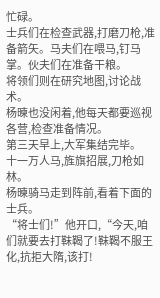忙碌。
士兵们在检查武器,打磨刀枪,准备箭矢。马夫们在喂马,钉马掌。伙夫们在准备干粮。
将领们则在研究地图,讨论战术。
杨暕也没闲着,他每天都要巡视各营,检查准备情况。
第三天早上,大军集结完毕。
十一万人马,旌旗招展,刀枪如林。
杨暕骑马走到阵前,看着下面的士兵。
“将士们!”他开口,“今天,咱们就要去打靺鞨了!靺鞨不服王化,抗拒大隋,该打!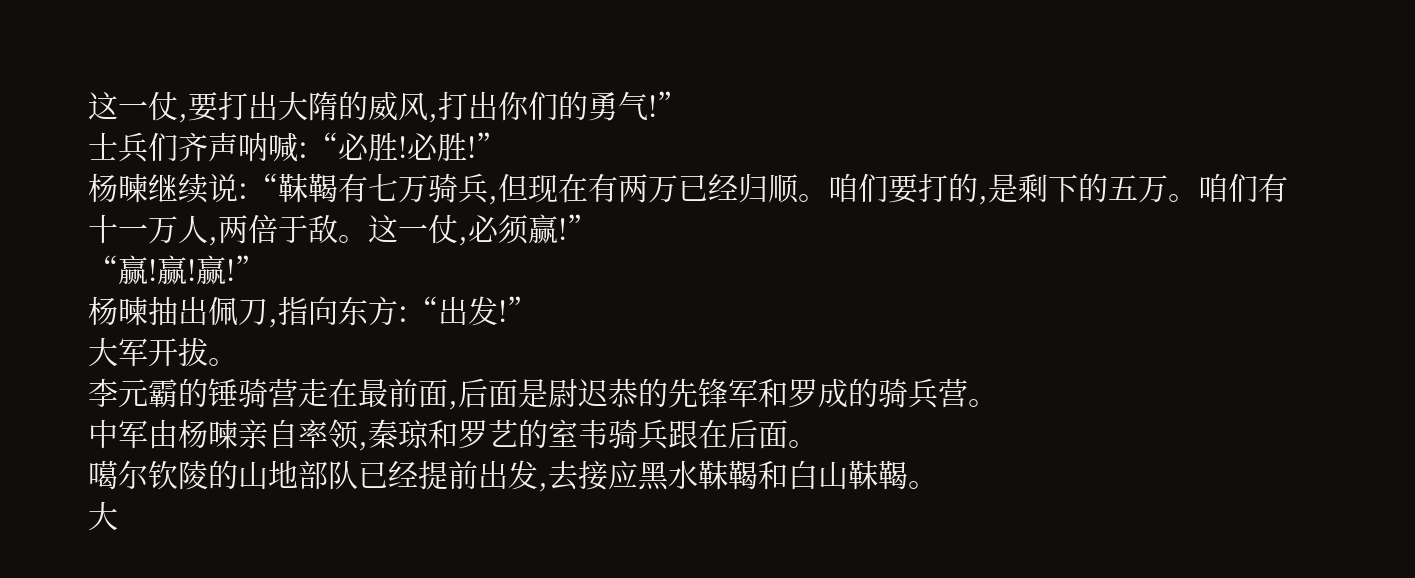这一仗,要打出大隋的威风,打出你们的勇气!”
士兵们齐声呐喊:“必胜!必胜!”
杨暕继续说:“靺鞨有七万骑兵,但现在有两万已经归顺。咱们要打的,是剩下的五万。咱们有十一万人,两倍于敌。这一仗,必须赢!”
“赢!赢!赢!”
杨暕抽出佩刀,指向东方:“出发!”
大军开拔。
李元霸的锤骑营走在最前面,后面是尉迟恭的先锋军和罗成的骑兵营。
中军由杨暕亲自率领,秦琼和罗艺的室韦骑兵跟在后面。
噶尔钦陵的山地部队已经提前出发,去接应黑水靺鞨和白山靺鞨。
大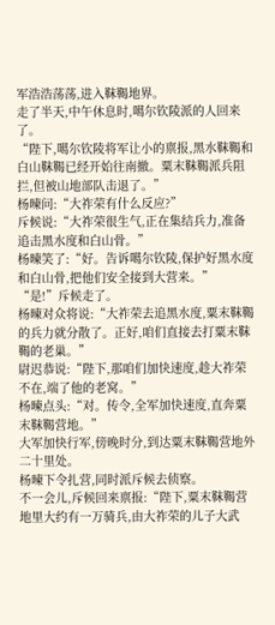军浩浩荡荡,进入靺鞨地界。
走了半天,中午休息时,噶尔钦陵派的人回来了。
“陛下,噶尔钦陵将军让小的禀报,黑水靺鞨和白山靺鞨已经开始往南撤。粟末靺鞨派兵阻拦,但被山地部队击退了。”
杨暕问:“大祚荣有什么反应?”
斥候说:“大祚荣很生气,正在集结兵力,准备追击黑水度和白山骨。”
杨暕笑了:“好。告诉噶尔钦陵,保护好黑水度和白山骨,把他们安全接到大营来。”
“是!”斥候走了。
杨暕对众将说:“大祚荣去追黑水度,粟末靺鞨的兵力就分散了。正好,咱们直接去打粟末靺鞨的老巢。”
尉迟恭说:“陛下,那咱们加快速度,趁大祚荣不在,端了他的老窝。”
杨暕点头:“对。传令,全军加快速度,直奔粟末靺鞨营地。”
大军加快行军,傍晚时分,到达粟末靺鞨营地外二十里处。
杨暕下令扎营,同时派斥候去侦察。
不一会儿,斥候回来禀报:“陛下,粟末靺鞨营地里大约有一万骑兵,由大祚荣的儿子大武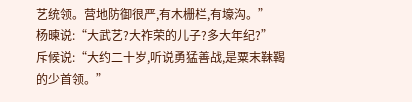艺统领。营地防御很严,有木栅栏,有壕沟。”
杨暕说:“大武艺?大祚荣的儿子?多大年纪?”
斥候说:“大约二十岁,听说勇猛善战,是粟末靺鞨的少首领。”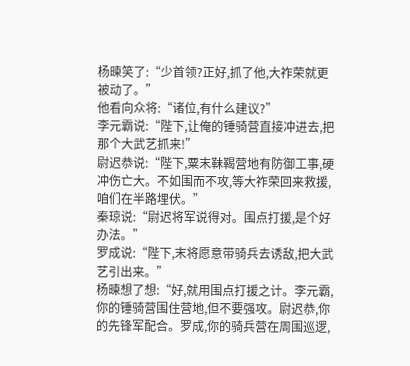杨暕笑了:“少首领?正好,抓了他,大祚荣就更被动了。”
他看向众将:“诸位,有什么建议?”
李元霸说:“陛下,让俺的锤骑营直接冲进去,把那个大武艺抓来!”
尉迟恭说:“陛下,粟末靺鞨营地有防御工事,硬冲伤亡大。不如围而不攻,等大祚荣回来救援,咱们在半路埋伏。”
秦琼说:“尉迟将军说得对。围点打援,是个好办法。”
罗成说:“陛下,末将愿意带骑兵去诱敌,把大武艺引出来。”
杨暕想了想:“好,就用围点打援之计。李元霸,你的锤骑营围住营地,但不要强攻。尉迟恭,你的先锋军配合。罗成,你的骑兵营在周围巡逻,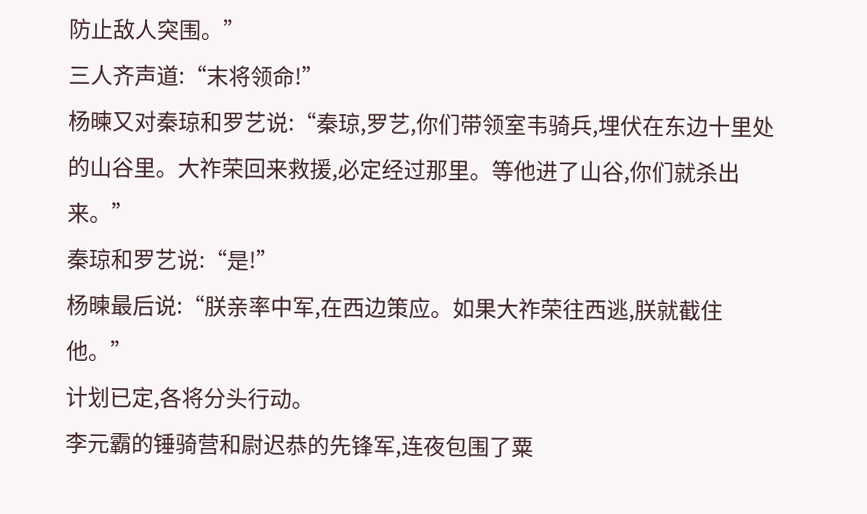防止敌人突围。”
三人齐声道:“末将领命!”
杨暕又对秦琼和罗艺说:“秦琼,罗艺,你们带领室韦骑兵,埋伏在东边十里处的山谷里。大祚荣回来救援,必定经过那里。等他进了山谷,你们就杀出来。”
秦琼和罗艺说:“是!”
杨暕最后说:“朕亲率中军,在西边策应。如果大祚荣往西逃,朕就截住他。”
计划已定,各将分头行动。
李元霸的锤骑营和尉迟恭的先锋军,连夜包围了粟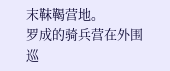末靺鞨营地。
罗成的骑兵营在外围巡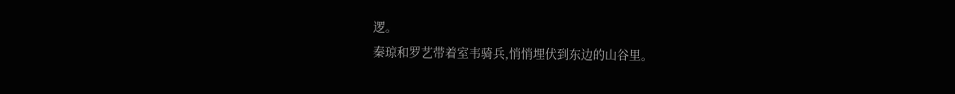逻。
秦琼和罗艺带着室韦骑兵,悄悄埋伏到东边的山谷里。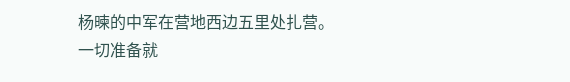杨暕的中军在营地西边五里处扎营。
一切准备就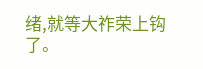绪,就等大祚荣上钩了。